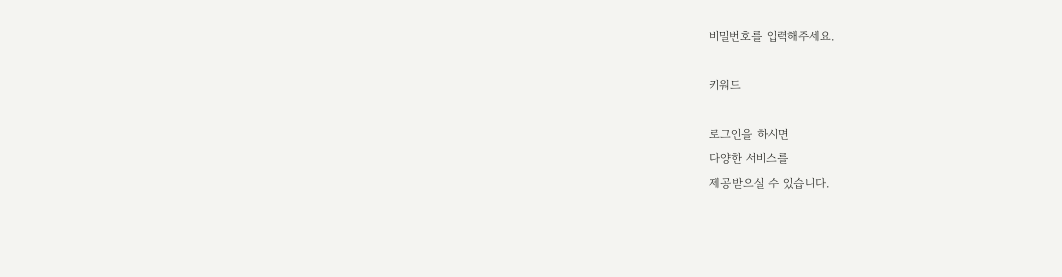비밀번호를 입력해주세요.

키워드

로그인을 하시면
다양한 서비스를
제공받으실 수 있습니다.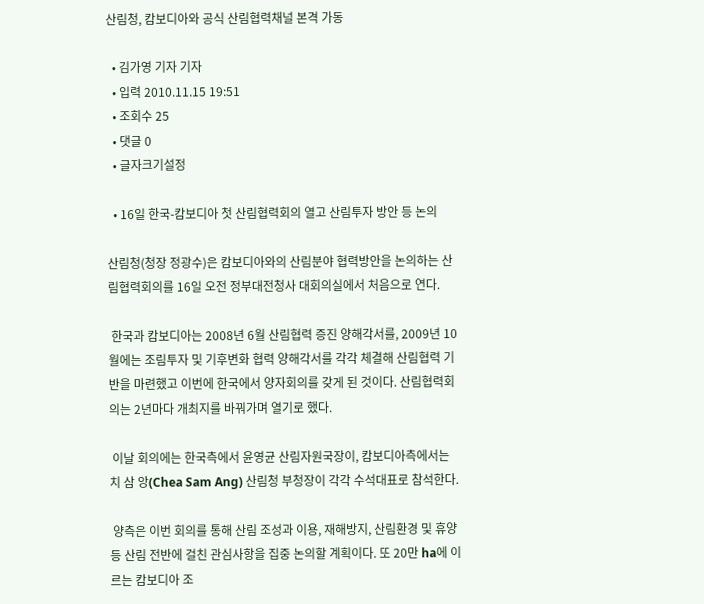산림청, 캄보디아와 공식 산림협력채널 본격 가동

  • 김가영 기자 기자
  • 입력 2010.11.15 19:51
  • 조회수 25
  • 댓글 0
  • 글자크기설정

  • 16일 한국-캄보디아 첫 산림협력회의 열고 산림투자 방안 등 논의

산림청(청장 정광수)은 캄보디아와의 산림분야 협력방안을 논의하는 산림협력회의를 16일 오전 정부대전청사 대회의실에서 처음으로 연다.

 한국과 캄보디아는 2008년 6월 산림협력 증진 양해각서를, 2009년 10월에는 조림투자 및 기후변화 협력 양해각서를 각각 체결해 산림협력 기반을 마련했고 이번에 한국에서 양자회의를 갖게 된 것이다. 산림협력회의는 2년마다 개최지를 바꿔가며 열기로 했다.

 이날 회의에는 한국측에서 윤영균 산림자원국장이, 캄보디아측에서는 치 삼 앙(Chea Sam Ang) 산림청 부청장이 각각 수석대표로 참석한다.

 양측은 이번 회의를 통해 산림 조성과 이용, 재해방지, 산림환경 및 휴양 등 산림 전반에 걸친 관심사항을 집중 논의할 계획이다. 또 20만 ha에 이르는 캄보디아 조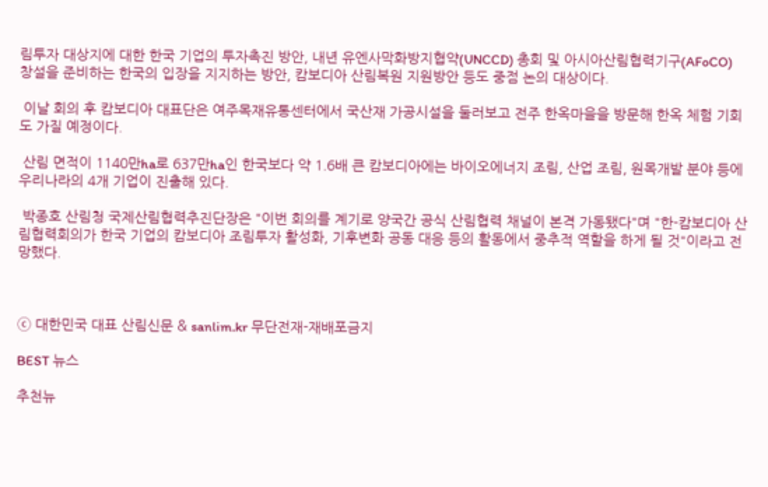림투자 대상지에 대한 한국 기업의 투자촉진 방안, 내년 유엔사막화방지협약(UNCCD) 총회 및 아시아산림협력기구(AFoCO) 창설을 준비하는 한국의 입장을 지지하는 방안, 캄보디아 산림복원 지원방안 등도 중점 논의 대상이다.

 이날 회의 후 캄보디아 대표단은 여주목재유통센터에서 국산재 가공시설을 둘러보고 전주 한옥마을을 방문해 한옥 체험 기회도 가질 예정이다.

 산림 면적이 1140만ha로 637만ha인 한국보다 약 1.6배 큰 캄보디아에는 바이오에너지 조림, 산업 조림, 원목개발 분야 등에 우리나라의 4개 기업이 진출해 있다.

 박종호 산림청 국제산림협력추진단장은 "이번 회의를 계기로 양국간 공식 산림협력 채널이 본격 가동됐다"며 "한-캄보디아 산림협력회의가 한국 기업의 캄보디아 조림투자 활성화, 기후변화 공동 대응 등의 활동에서 중추적 역할을 하게 될 것"이라고 전망했다.



ⓒ 대한민국 대표 산림신문 & sanlim.kr 무단전재-재배포금지

BEST 뉴스

추천뉴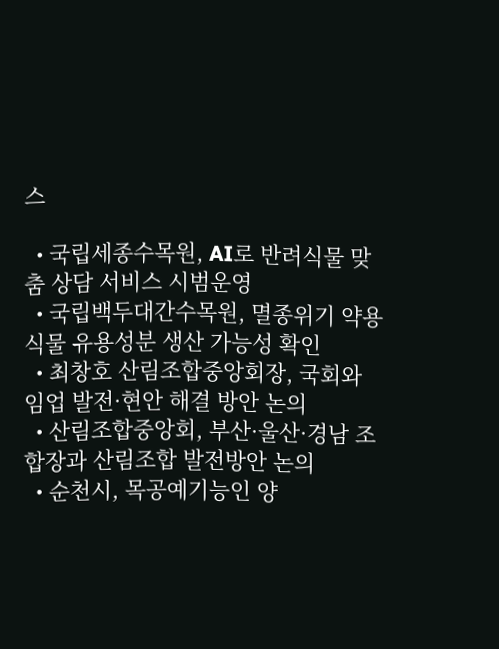스

  • 국립세종수목원, AI로 반려식물 맞춤 상담 서비스 시범운영
  • 국립백두대간수목원, 멸종위기 약용식물 유용성분 생산 가능성 확인
  • 최창호 산림조합중앙회장, 국회와 임업 발전·현안 해결 방안 논의
  • 산림조합중앙회, 부산·울산·경남 조합장과 산림조합 발전방안 논의
  • 순천시, 목공예기능인 양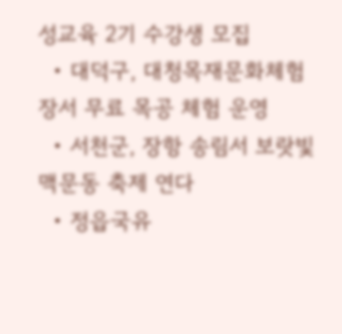성교육 2기 수강생 모집
  • 대덕구, 대청목재문화체험장서 무료 목공 체험 운영
  • 서천군, 장항 송림서 보랏빛 맥문동 축제 연다
  • 정읍국유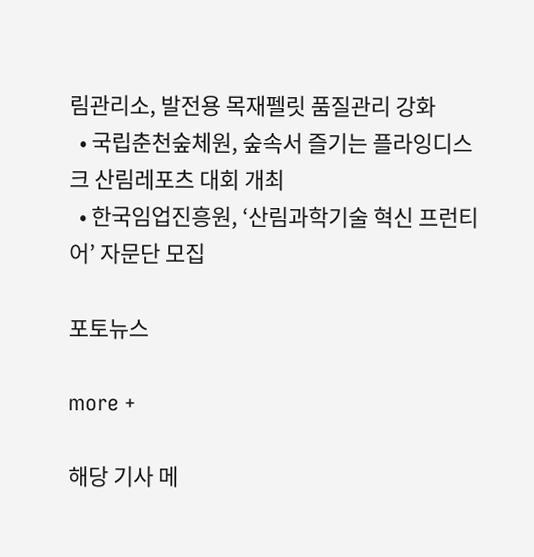림관리소, 발전용 목재펠릿 품질관리 강화
  • 국립춘천숲체원, 숲속서 즐기는 플라잉디스크 산림레포츠 대회 개최
  • 한국임업진흥원, ‘산림과학기술 혁신 프런티어’ 자문단 모집

포토뉴스

more +

해당 기사 메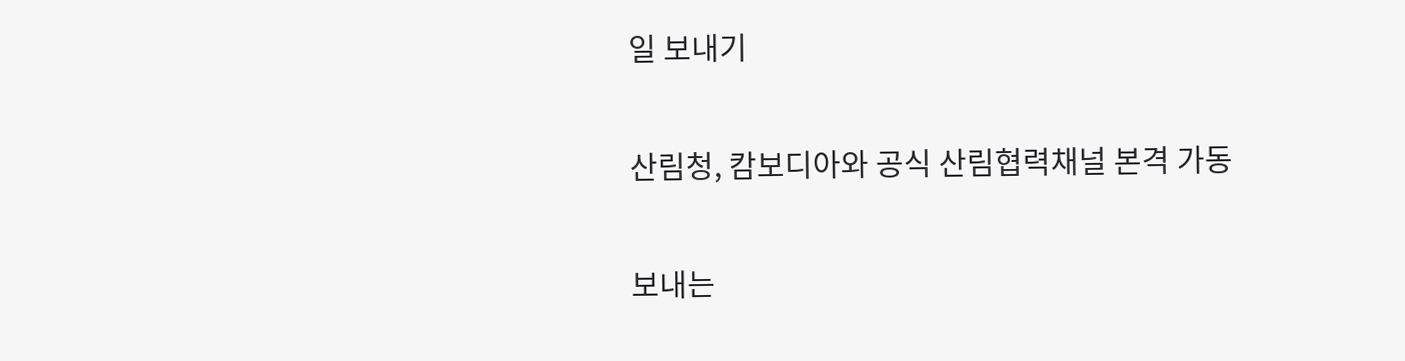일 보내기

산림청, 캄보디아와 공식 산림협력채널 본격 가동

보내는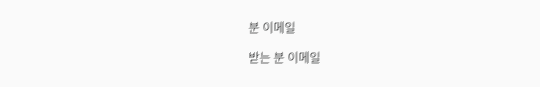분 이메일

받는 분 이메일